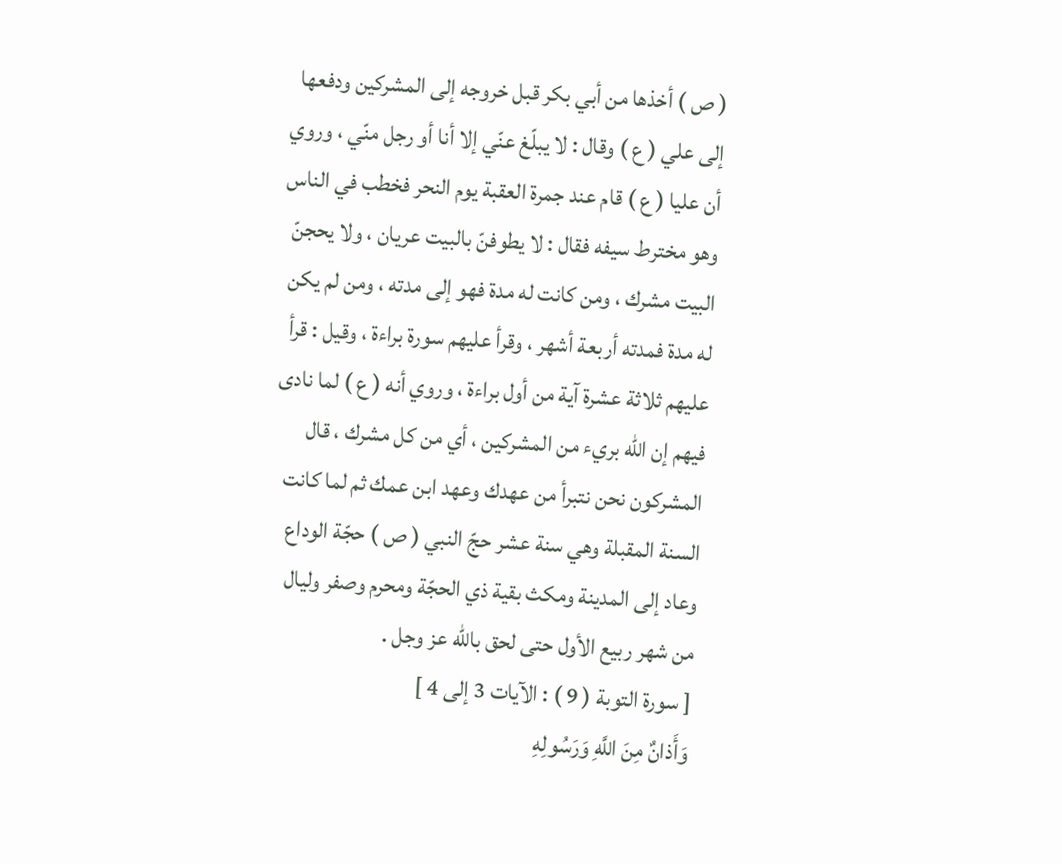( ص ) أخذها من أبي بكر قبل خروجه إلى المشركين ودفعها إلى علي ( ع ) وقال : لا يبلّغ عنّي إلا أنا أو رجل منّي ، وروي أن عليا ( ع ) قام عند جمرة العقبة يوم النحر فخطب في الناس وهو مخترط سيفه فقال : لا يطوفنّ بالبيت عريان ، ولا يحجنّ البيت مشرك ، ومن كانت له مدة فهو إلى مدته ، ومن لم يكن له مدة فمدته أربعة أشهر ، وقرأ عليهم سورة براءة ، وقيل : قرأ عليهم ثلاثة عشرة آية من أول براءة ، وروي أنه ( ع ) لما نادى فيهم إن اللّه بريء من المشركين ، أي من كل مشرك ، قال المشركون نحن نتبرأ من عهدك وعهد ابن عمك ثم لما كانت السنة المقبلة وهي سنة عشر حجّ النبي ( ص ) حجّة الوداع وعاد إلى المدينة ومكث بقية ذي الحجّة ومحرم وصفر وليال من شهر ربيع الأول حتى لحق باللّه عز وجل .
[ سورة التوبة ( 9 ) : الآيات 3 إلى 4 ]
وَأَذانٌ مِنَ اللَّهِ وَرَسُولِهِ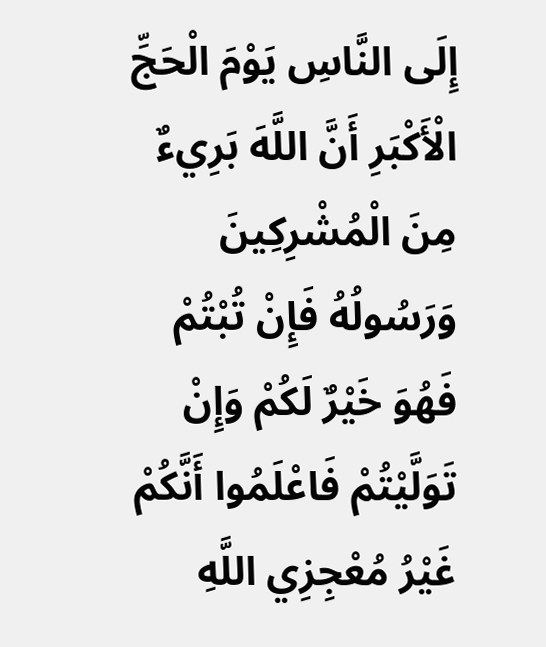إِلَى النَّاسِ يَوْمَ الْحَجِّ الْأَكْبَرِ أَنَّ اللَّهَ بَرِيءٌ مِنَ الْمُشْرِكِينَ وَرَسُولُهُ فَإِنْ تُبْتُمْ فَهُوَ خَيْرٌ لَكُمْ وَإِنْ تَوَلَّيْتُمْ فَاعْلَمُوا أَنَّكُمْ غَيْرُ مُعْجِزِي اللَّهِ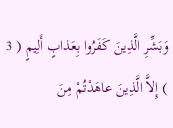وَبَشِّرِ الَّذِينَ كَفَرُوا بِعَذابٍ أَلِيمٍ ( 3 ) إِلاَّ الَّذِينَ عاهَدْتُمْ مِنَ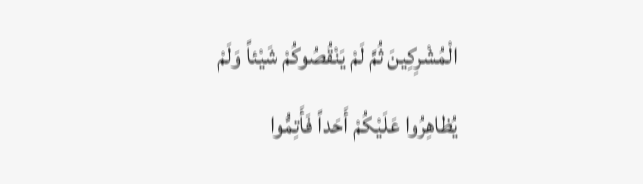الْمُشْرِكِينَ ثُمَّ لَمْ يَنْقُصُوكُمْ شَيْئاً وَلَمْ يُظاهِرُوا عَلَيْكُمْ أَحَداً فَأَتِمُّوا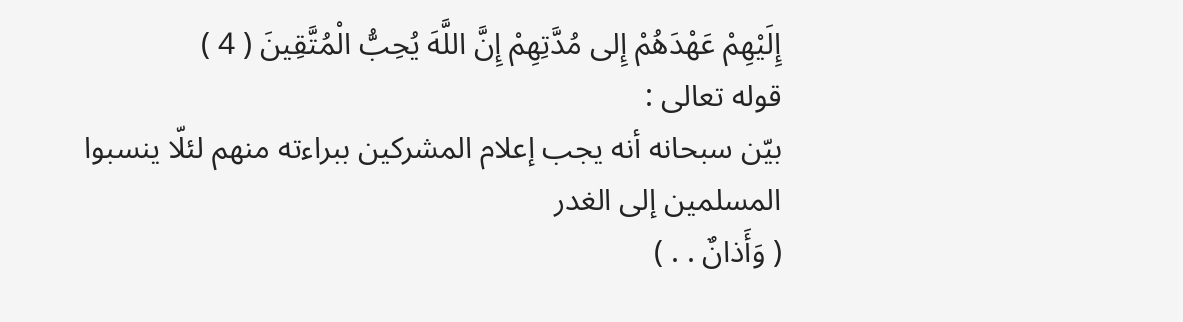إِلَيْهِمْ عَهْدَهُمْ إِلى مُدَّتِهِمْ إِنَّ اللَّهَ يُحِبُّ الْمُتَّقِينَ ( 4 )
قوله تعالى :
بيّن سبحانه أنه يجب إعلام المشركين ببراءته منهم لئلّا ينسبوا المسلمين إلى الغدر
( وَأَذانٌ . . )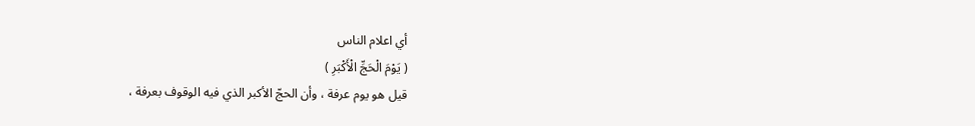أي اعلام الناس
( يَوْمَ الْحَجِّ الْأَكْبَرِ )
قيل هو يوم عرفة ، وأن الحجّ الأكبر الذي فيه الوقوف بعرفة ،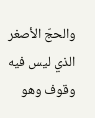والحجّ الأصغر الذي ليس فيه وقوف وهو